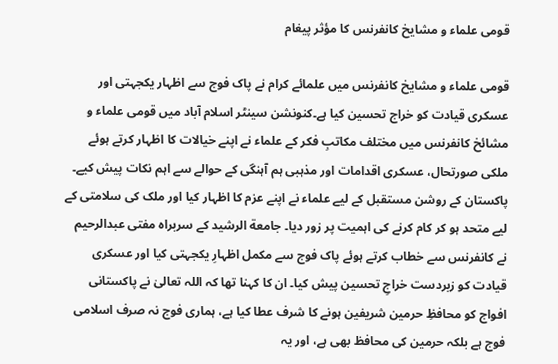قومی علماء و مشایخ کانفرنس کا مؤثر پیغام

قومی علماء و مشایخ کانفرنس میں علمائے کرام نے پاک فوج سے اظہار یکجہتی اور عسکری قیادت کو خراج تحسین کیا ہے۔کنونشن سینٹر اسلام آباد میں قومی علماء و مشائخ کانفرنس میں مختلف مکاتبِ فکر کے علماء نے اپنے خیالات کا اظہار کرتے ہوئے ملکی صورتحال، عسکری اقدامات اور مذہبی ہم آہنگی کے حوالے سے اہم نکات پیش کیے۔ پاکستان کے روشن مستقبل کے لیے علماء نے اپنے عزم کا اظہار کیا اور ملک کی سلامتی کے لیے متحد ہو کر کام کرنے کی اہمیت پر زور دیا۔ جامعة الرشید کے سربراہ مفتی عبدالرحیم نے کانفرنس سے خطاب کرتے ہوئے پاک فوج سے مکمل اظہارِ یکجہتی کیا اور عسکری قیادت کو زبردست خراجِ تحسین پیش کیا۔ ان کا کہنا تھا کہ اللہ تعالیٰ نے پاکستانی افواج کو محافظِ حرمین شریفین ہونے کا شرف عطا کیا ہے، ہماری فوج نہ صرف اسلامی فوج ہے بلکہ حرمین کی محافظ بھی ہے، اور یہ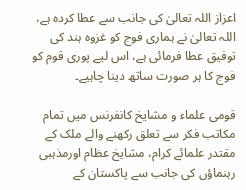اعزاز اللہ تعالیٰ کی جانب سے عطا کردہ ہے، اللہ تعالیٰ نے ہماری فوج کو غزوہ ہند کی توفیق عطا فرمائی ہے، اس لیے پوری قوم کو فوج کا ہر صورت ساتھ دینا چاہیے۔

قومی علماء و مشایخ کانفرنس میں تمام مکاتب فکر سے تعلق رکھنے والے ملک کے مقتدر علمائے کرام، مشایخ عظام اورمذہبی رہنماؤں کی جانب سے پاکستان کے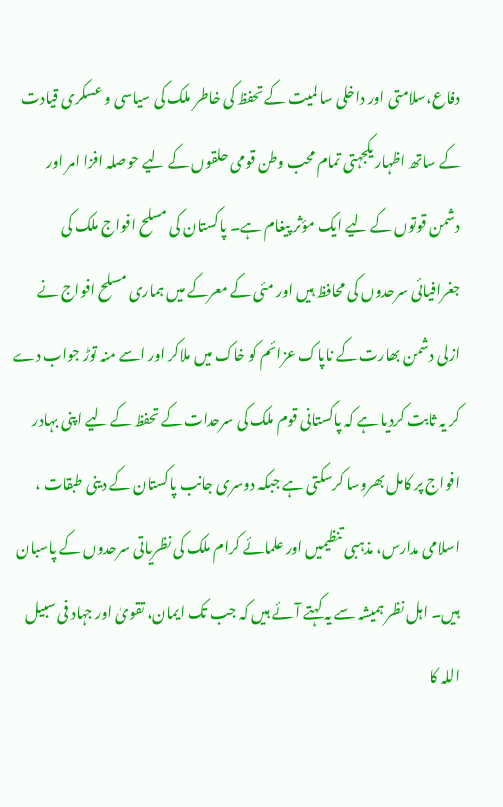دفاع،سلامتی اور داخلی سا لمیت کے تحفظ کی خاطر ملک کی سیاسی و عسکری قیادت کے ساتھ اظہار یکجہتی تمام محب وطن قومی حلقوں کے لیے حوصلہ افزا امر اور دشمن قوتوں کے لیے ایک مؤثر پیغام ہے۔ پاکستان کی مسلح افواج ملک کی جغرافیائی سرحدوں کی محافظ ہیں اور مئی کے معرکے میں ہماری مسلح افواج نے ازلی دشمن بھارت کے ناپاک عزائم کو خاک میں ملاکر اور اسے منہ توڑ جواب دے کر یہ ثابت کردیا ہے کہ پاکستانی قوم ملک کی سرحدات کے تحفظ کے لیے اپنی بہادر افواج پر کامل بھروسا کرسکتی ہے جبکہ دوسری جانب پاکستان کے دینی طبقات ، اسلامی مدارس، مذہبی تنظیمیں اور علمائے کرام ملک کی نظریاتی سرحدوں کے پاسبان ہیں۔ اہل نظر ہمیشہ سے یہ کہتے آئے ہیں کہ جب تک ایمان، تقویٰ اور جہاد فی سبیل اللہ کا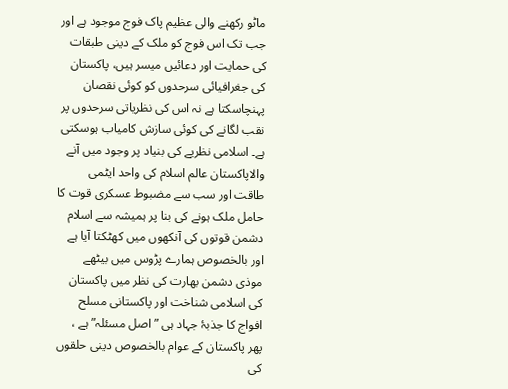ماٹو رکھنے والی عظیم پاک فوج موجود ہے اور جب تک اس فوج کو ملک کے دینی طبقات کی حمایت اور دعائیں میسر ہیں، پاکستان کی جغرافیائی سرحدوں کو کوئی نقصان پہنچاسکتا ہے نہ اس کی نظریاتی سرحدوں پر نقب لگانے کی کوئی سازش کامیاب ہوسکتی ہے۔ اسلامی نظریے کی بنیاد پر وجود میں آنے والاپاکستان عالم اسلام کی واحد ایٹمی طاقت اور سب سے مضبوط عسکری قوت کا حامل ملک ہونے کی بنا پر ہمیشہ سے اسلام دشمن قوتوں کی آنکھوں میں کھٹکتا آیا ہے اور بالخصوص ہمارے پڑوس میں بیٹھے موذی دشمن بھارت کی نظر میں پاکستان کی اسلامی شناخت اور پاکستانی مسلح افواج کا جذبۂ جہاد ہی ”اصل مسئلہ” ہے ، پھر پاکستان کے عوام بالخصوص دینی حلقوں کی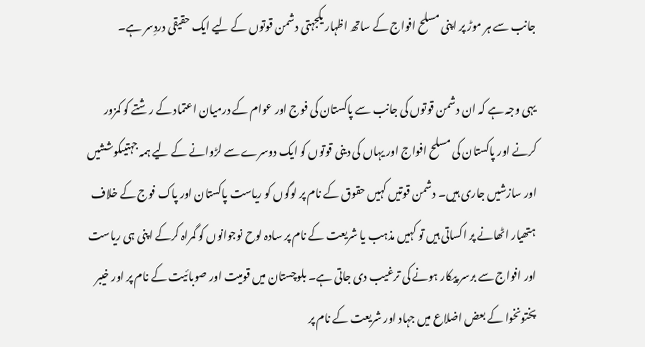جانب سے ہر موڑ پر اپنی مسلح افواج کے ساتھ اظہار یکجہتی دشمن قوتوں کے لیے ایک حقیقی دردِسر ہے۔

یہی وجہ ہے کہ ان دشمن قوتوں کی جانب سے پاکستان کی فوج اور عوام کے درمیان اعتماد کے رشتے کو کمزور کرنے اور پاکستان کی مسلح افواج اور یہاں کی دینی قوتوں کو ایک دوسرے سے لڑوانے کے لیے ہمہ جہتیںکوششیں اور سازشیں جاری ہیں۔ دشمن قوتیں کہیں حقوق کے نام پر لوگوں کو ریاست پاکستان اور پاک فوج کے خلاف ہتھیار اٹھانے پر اکساتی ہیں تو کہیں مذہب یا شریعت کے نام پر سادہ لوح نوجوانوں کو گمراہ کرکے اپنی ہی ریاست اور افواج سے برسر پیکار ہونے کی ترغیب دی جاتی ہے۔ بلوچستان میں قومیت اور صوبائیت کے نام پر اور خیبر پختونخوا کے بعض اضلاع میں جہاد اور شریعت کے نام پر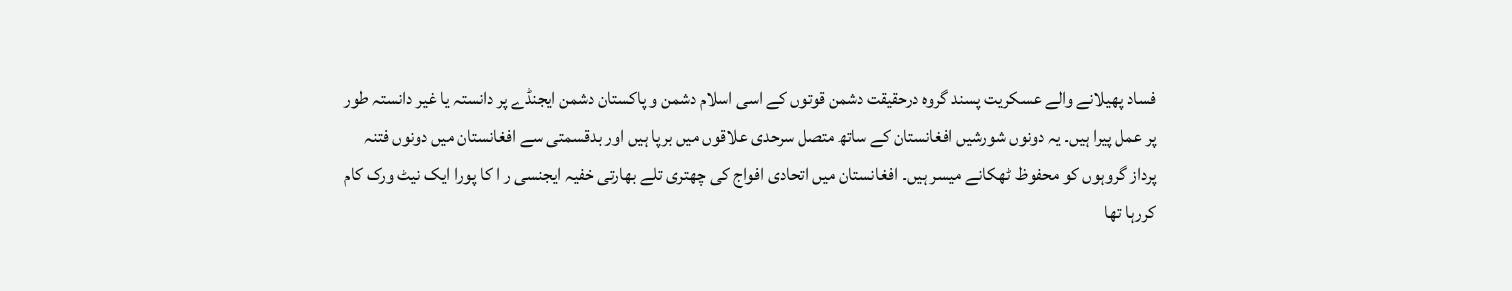فساد پھیلانے والے عسکریت پسند گروہ درحقیقت دشمن قوتوں کے اسی اسلام دشمن و پاکستان دشمن ایجنڈے پر دانستہ یا غیر دانستہ طور پر عمل پیرا ہیں۔ یہ دونوں شورشیں افغانستان کے ساتھ متصل سرحدی علاقوں میں برپا ہیں اور بدقسمتی سے افغانستان میں دونوں فتنہ پرداز گروہوں کو محفوظ ٹھکانے میسر ہیں۔ افغانستان میں اتحادی افواج کی چھتری تلے بھارتی خفیہ ایجنسی ر ا کا پورا ایک نیٹ ورک کام کررہا تھا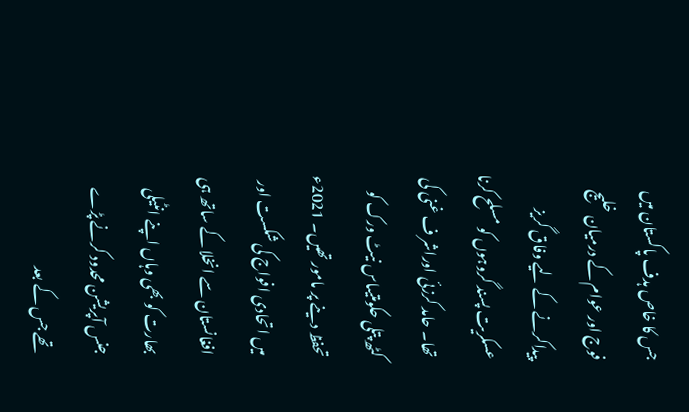جس کا خاص ہدف پاکستان میں فوج اور عوام کے درمیان خلیج پیداکرنے کے لیے وفاق گریز عسکریت پسند گروہوں کو مسلح کرنا تھا۔ حامد کرزئی اوراشر ف غنی کی کٹھ پتلی حکومتیںاس نیٹ ورک کو تحفظ دینے پر مامور تھیں۔ 2021ء میں اتحادی افواج کی شکست اور افغانستان سے انخلا کے ساتھ ہی بھارت کو بھی وہاں اپنے انٹیلی جنس آپریشن محدود کرنے پڑے تھے جس کے بعد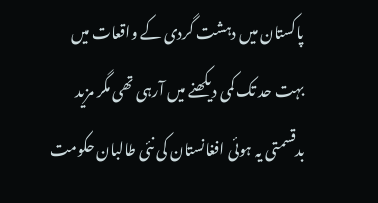پاکستان میں دہشت گردی کے واقعات میں بہت حد تک کمی دیکھنے میں آرہی تھی مگر مزید بدقسمتی یہ ہوئی افغانستان کی نئی طالبان حکومت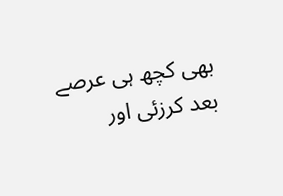بھی کچھ ہی عرصے بعد کرزئی اور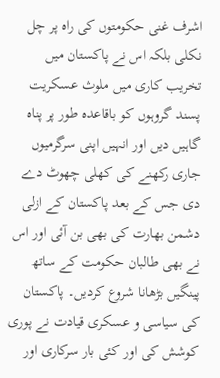اشرف غنی حکومتوں کی راہ پر چل نکلی بلکہ اس نے پاکستان میں تخریب کاری میں ملوث عسکریت پسند گروہوں کو باقاعدہ طور پر پناہ گاہیں دیں اور انہیں اپنی سرگرمیوں جاری رکھنے کی کھلی چھوٹ دے دی جس کے بعد پاکستان کے ازلی دشمن بھارت کی بھی بن آئی اور اس نے بھی طالبان حکومت کے ساتھ پینگیں بڑھانا شروع کردیں۔ پاکستان کی سیاسی و عسکری قیادت نے پوری کوشش کی اور کئی بار سرکاری اور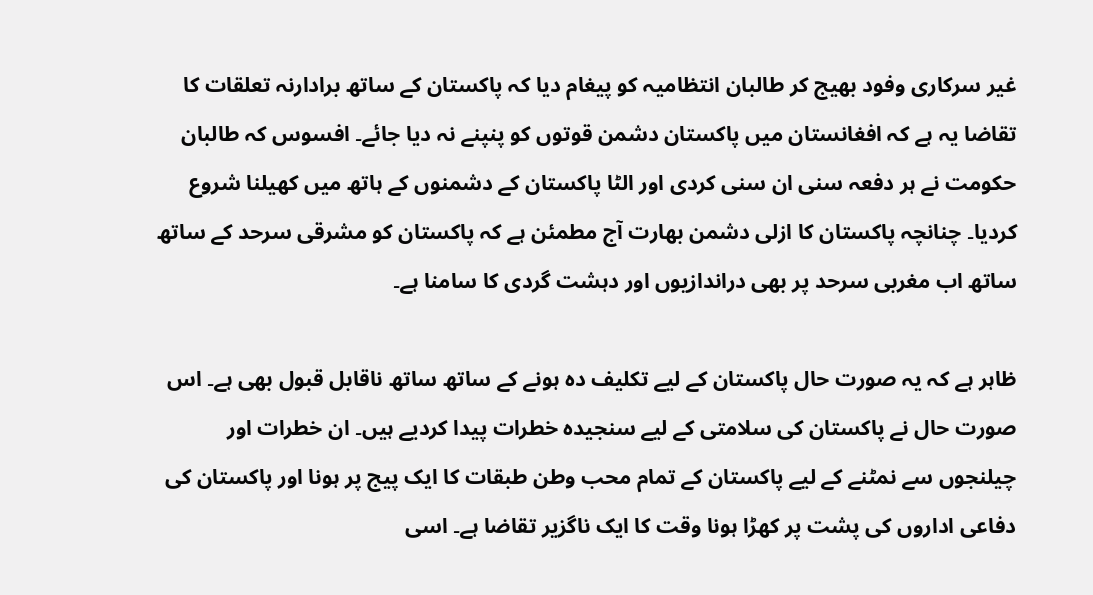غیر سرکاری وفود بھیج کر طالبان انتظامیہ کو پیغام دیا کہ پاکستان کے ساتھ برادارنہ تعلقات کا تقاضا یہ ہے کہ افغانستان میں پاکستان دشمن قوتوں کو پنپنے نہ دیا جائے۔ افسوس کہ طالبان حکومت نے ہر دفعہ سنی ان سنی کردی اور الٹا پاکستان کے دشمنوں کے ہاتھ میں کھیلنا شروع کردیا۔ چنانچہ پاکستان کا ازلی دشمن بھارت آج مطمئن ہے کہ پاکستان کو مشرقی سرحد کے ساتھ ساتھ اب مغربی سرحد پر بھی دراندازیوں اور دہشت گردی کا سامنا ہے۔

ظاہر ہے کہ یہ صورت حال پاکستان کے لیے تکلیف دہ ہونے کے ساتھ ساتھ ناقابل قبول بھی ہے۔ اس صورت حال نے پاکستان کی سلامتی کے لیے سنجیدہ خطرات پیدا کردیے ہیں۔ ان خطرات اور چیلنجوں سے نمٹنے کے لیے پاکستان کے تمام محب وطن طبقات کا ایک پیج پر ہونا اور پاکستان کی دفاعی اداروں کی پشت پر کھڑا ہونا وقت کا ایک ناگزیر تقاضا ہے۔ اسی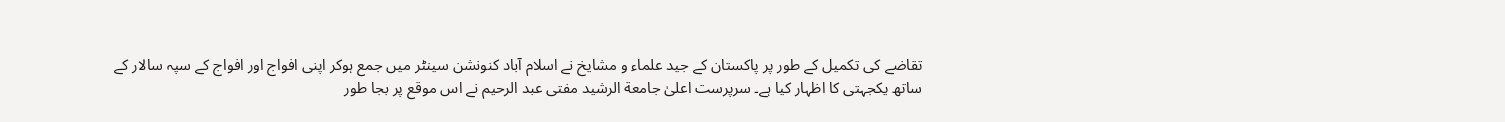تقاضے کی تکمیل کے طور پر پاکستان کے جید علماء و مشایخ نے اسلام آباد کنونشن سینٹر میں جمع ہوکر اپنی افواج اور افواج کے سپہ سالار کے ساتھ یکجہتی کا اظہار کیا ہے۔ سرپرست اعلیٰ جامعة الرشید مفتی عبد الرحیم نے اس موقع پر بجا طور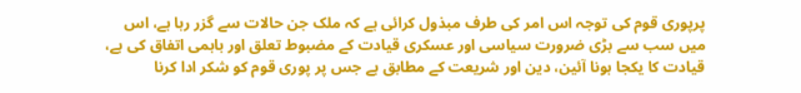پرپوری قوم کی توجہ اس امر کی طرف مبذول کرائی ہے کہ ملک جن حالات سے گزر رہا ہے، اس میں سب سے بڑی ضرورت سیاسی اور عسکری قیادت کے مضبوط تعلق اور باہمی اتفاق کی ہے، قیادت کا یکجا ہونا آئین، دین اور شریعت کے مطابق ہے جس پر پوری قوم کو شکر ادا کرنا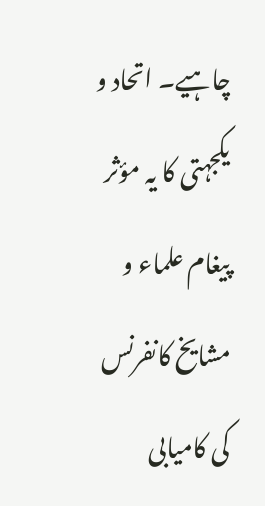چاہیے۔ اتحاد و یکجہتی کا یہ مؤثر پیغام علماء و مشایخ کانفرنس کی کامیابی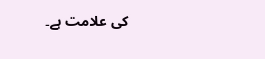کی علامت ہے۔